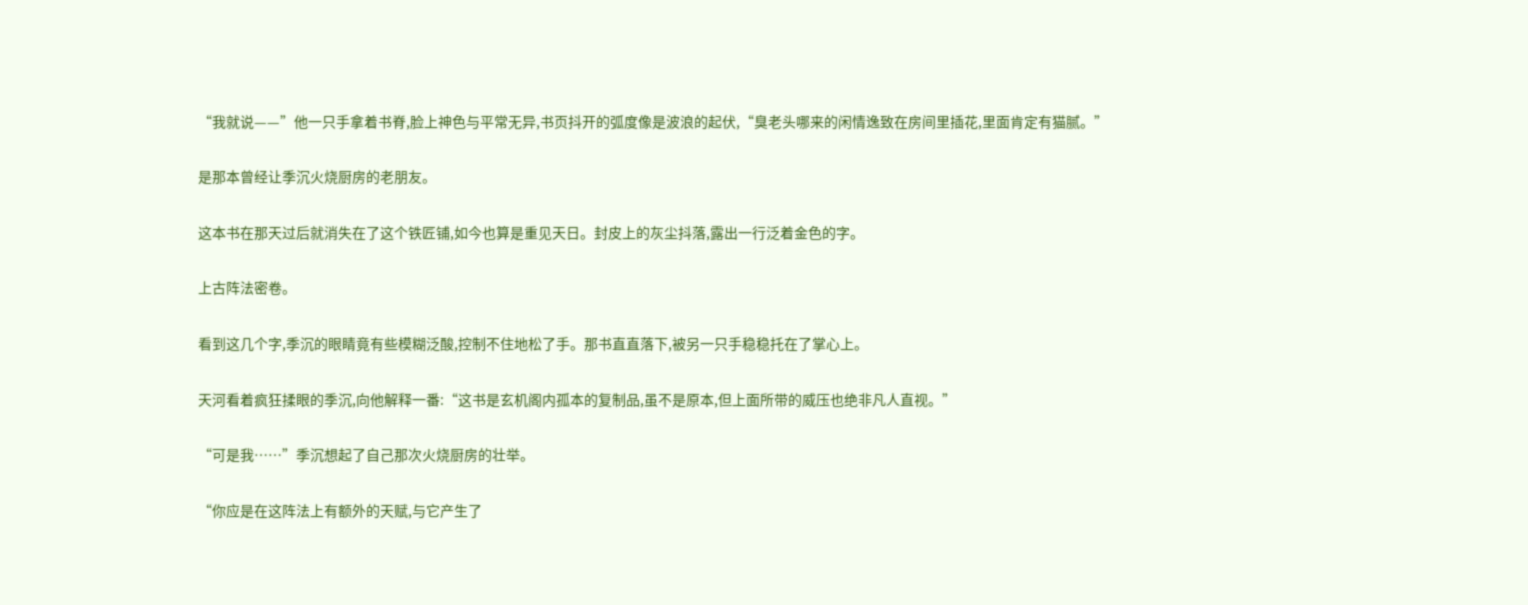“我就说——”他一只手拿着书脊,脸上神色与平常无异,书页抖开的弧度像是波浪的起伏,“臭老头哪来的闲情逸致在房间里插花,里面肯定有猫腻。”

是那本曾经让季沉火烧厨房的老朋友。

这本书在那天过后就消失在了这个铁匠铺,如今也算是重见天日。封皮上的灰尘抖落,露出一行泛着金色的字。

上古阵法密卷。

看到这几个字,季沉的眼睛竟有些模糊泛酸,控制不住地松了手。那书直直落下,被另一只手稳稳托在了掌心上。

天河看着疯狂揉眼的季沉,向他解释一番:“这书是玄机阁内孤本的复制品,虽不是原本,但上面所带的威压也绝非凡人直视。”

“可是我……”季沉想起了自己那次火烧厨房的壮举。

“你应是在这阵法上有额外的天赋,与它产生了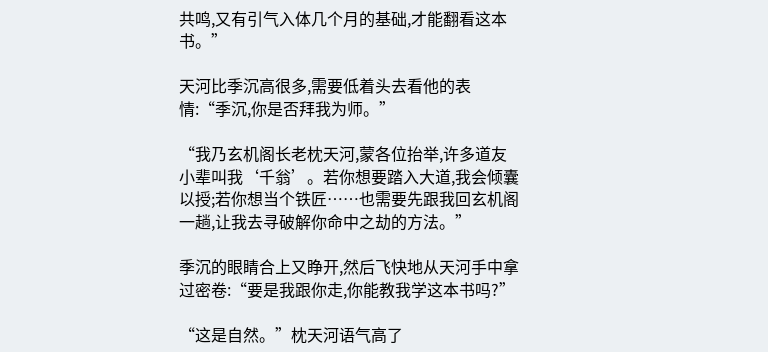共鸣,又有引气入体几个月的基础,才能翻看这本书。”

天河比季沉高很多,需要低着头去看他的表情:“季沉,你是否拜我为师。”

“我乃玄机阁长老枕天河,蒙各位抬举,许多道友小辈叫我‘千翁’。若你想要踏入大道,我会倾囊以授;若你想当个铁匠……也需要先跟我回玄机阁一趟,让我去寻破解你命中之劫的方法。”

季沉的眼睛合上又睁开,然后飞快地从天河手中拿过密卷:“要是我跟你走,你能教我学这本书吗?”

“这是自然。”枕天河语气高了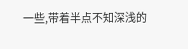一些,带着半点不知深浅的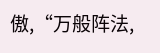傲,“万般阵法,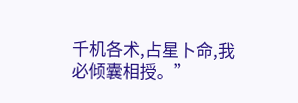千机各术,占星卜命,我必倾囊相授。”